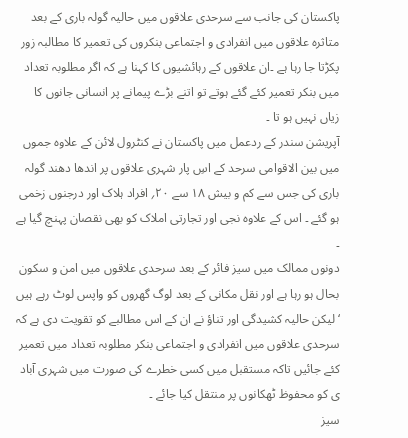پاکستان کی جانب سے سرحدی علاقوں میں حالیہ گولہ باری کے بعد متاثرہ علاقوں میں انفرادی و اجتماعی بنکروں کی تعمیر کا مطالبہ زور پکڑتا جا رہا ہے ۔ان علاقوں کے رہائشیوں کا کہنا ہے کہ اگر مطلوبہ تعداد میں بنکر تعمیر کئے گئے ہوتے تو اتنے بڑے پیمانے پر انسانی جانوں کا زیاں نہیں ہو تا ۔
آپریشن سندر کے ردعمل میں پاکستان نے کنٹرول لائن کے علاوہ جموں میں بین الاقوامی سرحد کے اسِ پار شہری علاقوں پر اندھا دھند گولہ باری کی جس سے کم و بیش ۱۸ سے ۲۰؍ افراد ہلاک اور درجنوں زخمی ہو گئے ۔ اس کے علاوہ نجی اور تجارتی املاک کو بھی نقصان پہنچ گیا ہے ۔
دونوں ممالک میں سیز فائر کے بعد سرحدی علاقوں میں امن و سکون بحال ہو رہا ہے اور نقل مکانی کے بعد لوگ گھروں کو واپس لوٹ رہے ہیں ‘ لیکن حالیہ کشیدگی اور تناؤ نے ان کے اس مطالبے کو تقویت دی ہے کہ سرحدی علاقوں میں انفرادی و اجتماعی بنکر مطلوبہ تعداد میں تعمیر کئے جائیں تاکہ مستقبل میں کسی خطرے کی صورت میں شہری آباد ی کو محفوظ ٹھکانوں پر منتقل کیا جائے ۔
سیز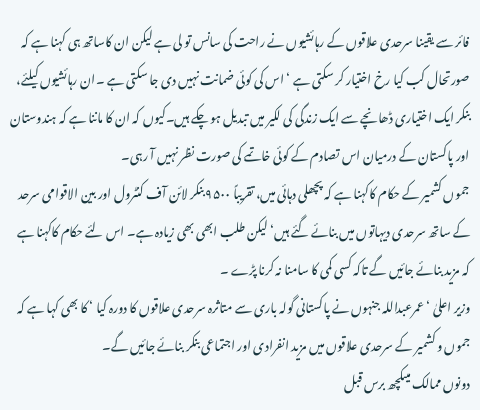فائر سے یقینا سرحدی علاقوں کے رہائشیوں نے راحت کی سانس تو لی ہے لیکن ان کاساتھ ہی کہنا ہے کہ صورتحال کب کیا رخ اختیار کر سکتی ہے ‘ اس کی کوئی ضمانت نہیں دی جا سکتی ہے ۔ان رہائشیوں کیلئے، بنکر ایک اختیاری ڈھانچے سے ایک زندگی کی لکیر میں تبدیل ہو چکے ہیں۔کیوں کہ ان کا ماننا ہے کہ ہندوستان اور پاکستان کے درمیان اس تصادم کے کوئی خاتمے کی صورت نظر نہیں آ رہی۔
جموں کشمیر کے حکام کاکہنا ہے کہ پچھلی دہائی میں، تقریباً ۹۵۰۰ بنکر لائن آف کنٹرول اور بین الاقوامی سرحد کے ساتھ سرحدی دیہاتوں میں بنائے گئے ہیں‘ لیکن طلب ابھی بھی زیادہ ہے۔ اس لئے حکام کاکہنا ہے کہ مزید بنائے جائیں گے تاکہ کسی کمی کا سامنا نہ کرنا پڑے ۔
وزیر اعلیٰ ‘ عمرعبداللہ جنہوں نے پاکستانی گولہ باری سے متاثرہ سرحدی علاقوں کا دورہ کیا ‘ کا بھی کہا ہے کہ جموں و کشمیر کے سرحدی علاقوں میں مزید انفرادی اور اجتماعی بنکر بنائے جائیں گے۔
دونوں ممالک میںکچھ برس قبل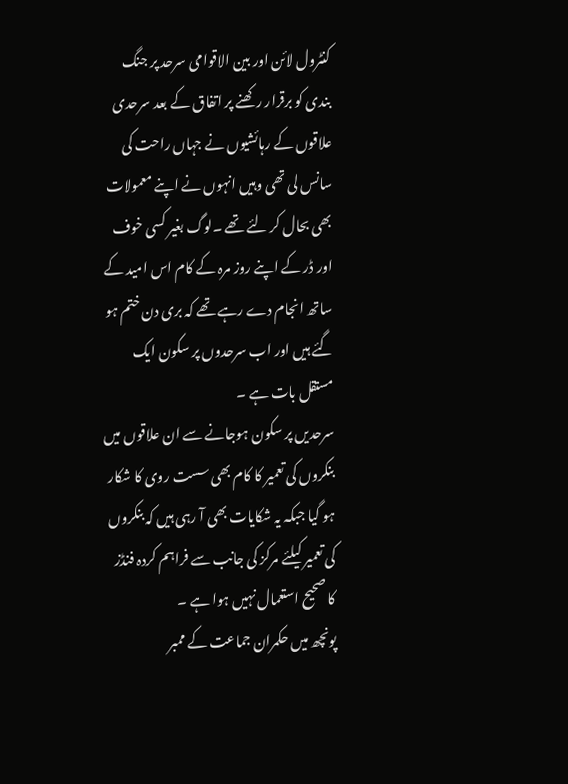کنٹرول لائن اور بین الاقوامی سرحد پر جنگ بندی کو برقرار رکھنے پر اتفاق کے بعد سرحدی علاقوں کے رہائشیوں نے جہاں راحت کی سانس لی تھی وہیں انہوں نے اپنے معمولات بھی بحال کر لئے تھے ۔لوگ بغیر کسی خوف اور ڈر کے اپنے روز مرہ کے کام اس امید کے ساتھ انجام دے رہے تھے کہ بری دن ختم ہو گئے ہیں اور اب سرحدوں پر سکون ایک مستقل بات ہے ۔
سرحدیں پر سکون ہوجانے سے ان علاقوں میں بنکروں کی تعمیر کا کام بھی سست روی کا شکار ہو گیا جبکہ یہ شکایات بھی آ رہی ہیں کہ بنکروں کی تعمیر کیلئے مرکز کی جانب سے فراہم کردہ فنڈز کا صحیح استعمال نہیں ہوا ہے ۔
پونچھ میں حکمران جماعت کے ممبر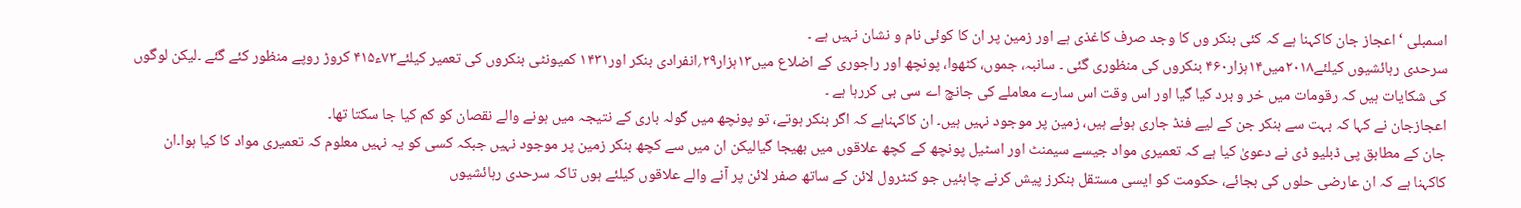اسمبلی ‘ اعجاز جان کاکہنا ہے کہ کئی بنکر وں کا وجد صرف کاغذی ہے اور زمین پر ان کا کوئی نام و نشان نہیں ہے ۔
سرحدی رہائشیوں کیلئے۲۰۱۸میں۱۴ہزار۴۶۰ بنکروں کی منظوری گئی ۔ سانبہ، جموں، کٹھوا، پونچھ اور راجوری کے اضلاع میں۱۳ہزار۲۹؍انفرادی بنکر اور۱۴۳۱ کمیونٹی بنکروں کی تعمیر کیلئے۷۳ء۴۱۵ کروڑ روپے منظور کئے گئے ۔لیکن لوگوں کی شکایات ہیں کہ رقومات میں خر و برد کیا گیا اور اس وقت اس سارے معاملے کی جانچ اے سی بی کررہا ہے ۔
اعجازجان نے کہا کہ بہت سے بنکر جن کے لیے فنڈ جاری ہوئے ہیں، زمین پر موجود نہیں ہیں۔ ان کاکہناہے کہ اگر بنکر ہوتے، تو پونچھ میں گولہ باری کے نتیجہ میں ہونے والے نقصان کو کم کیا جا سکتا تھا۔
جان کے مطابق پی ڈبلیو ڈی نے دعویٰ کیا ہے کہ تعمیری مواد جیسے سیمنٹ اور اسٹیل پونچھ کے کچھ علاقوں میں بھیجا گیالیکن ان میں سے کچھ بنکر زمین پر موجود نہیں جبکہ کسی کو یہ نہیں معلوم کہ تعمیری مواد کا کیا ہوا۔ان کاکہنا ہے کہ ان عارضی حلوں کی بجائے، حکومت کو ایسی مستقل بنکرز پیش کرنے چاہئیں جو کنٹرول لائن کے ساتھ صفر لائن پر آنے والے علاقوں کیلئے ہوں تاکہ سرحدی رہائشیوں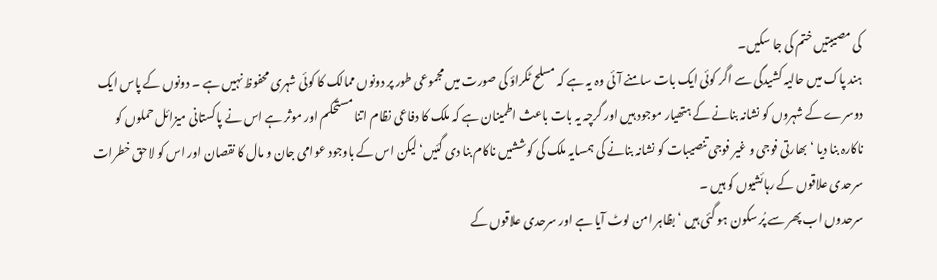کی مصیبتیں ختم کی جا سکیں۔
ہند پاک میں حالیہ کشیدگی سے اگر کوئی ایک بات سامنے آئی وہ یہ ہے کہ مسلح ٹکراؤ کی صورت میں مجموعی طور پر دونوں ممالک کا کوئی شہری محفوظ نہیں ہے ۔ دونوں کے پاس ایک دوسرے کے شہروں کو نشانہ بنانے کے ہتھیار موجود ہیں اور گرچہ یہ بات باعث اطمینان ہے کہ ملک کا دفاعی نظام اتنا مستحکم اور موثر ہے اس نے پاکستانی میزائل حملوں کو ناکارہ بنا دیا ‘ بھارتی فوجی و غیر فوجی تنصیبات کو نشانہ بنانے کی ہمسایہ ملک کی کوششیں ناکام بنا دی گئیں‘لیکن اس کے باوجود عوامی جان و مال کا نقصان اور اس کو لاحق خطرات سرحدی علاقوں کے رہائشیوں کو ہیں ۔
سرحدوں اب پھر سے پُر سکون ہو گئی ہیں ‘ بظاہر امن لوٹ آیا ہے اور سرحدی علاقوں کے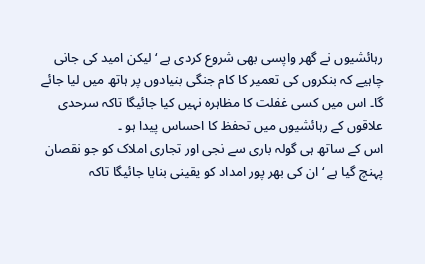رہائشیوں نے گھر واپسی بھی شروع کردی ہے ‘لیکن امید کی جانی چاہیے کہ بنکروں کی تعمیر کا کام جنگی بنیادوں پر ہاتھ میں لیا جائے گا۔ اس میں کسی غفلت کا مظاہرہ نہیں کیا جائیگا تاکہ سرحدی علاقوں کے رہائشیوں میں تحفظ کا احساس پیدا ہو ۔
اس کے ساتھ ہی گولہ باری سے نجی اور تجاری املاک کو جو نقصان پہنچ گیا ہے ‘ ان کی بھر پور امداد کو یقینی بنایا جائیگا تاکہ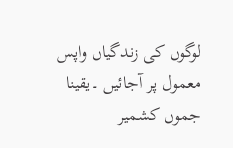لوگوں کی زندگیاں واپس معمول پر آجائیں ۔یقینا جموں کشمیر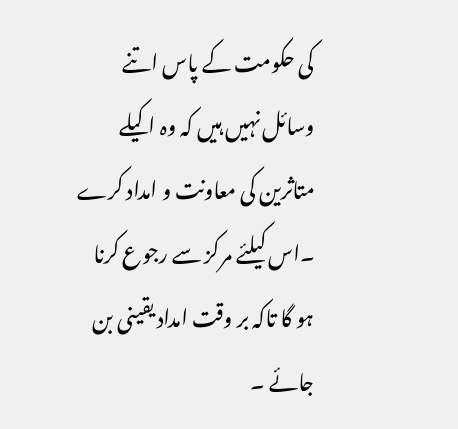کی حکومت کے پاس اتنے وسائل نہیں ہیں کہ وہ اکیلے متاثرین کی معاونت و امداد کرے ۔اس کیلئے مرکز سے رجوع کرنا ہو گا تاکہ بر وقت امداد یقینی بن جائے ۔